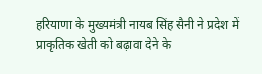हरियाणा के मुख्यमंत्री नायब सिंह सैनी ने प्रदेश में प्राकृतिक खेती को बढ़ावा देने के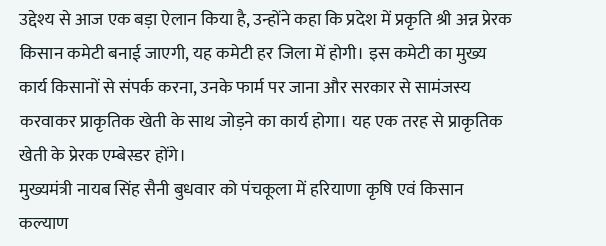उद्देश्य से आज एक बड़ा ऐलान किया है, उन्होंने कहा कि प्रदेश में प्रकृति श्री अन्न प्रेरक किसान कमेटी बनाई जाएगी, यह कमेटी हर जिला में होगी। इस कमेटी का मुख्य कार्य किसानों से संपर्क करना, उनके फार्म पर जाना और सरकार से सामंजस्य करवाकर प्राकृतिक खेती के साथ जोड़ने का कार्य होगा। यह एक तरह से प्राकृतिक खेती के प्रेरक एम्बेस्डर होंगे।
मुख्यमंत्री नायब सिंह सैनी बुधवार को पंचकूला में हरियाणा कृषि एवं किसान कल्याण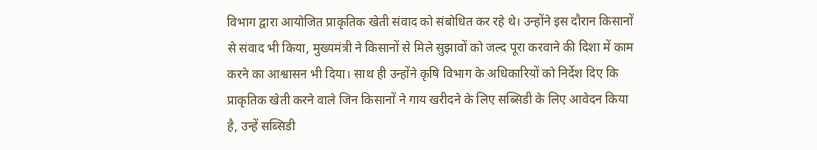विभाग द्वारा आयोजित प्राकृतिक खेती संवाद को संबोधित कर रहे थे। उन्होंने इस दौरान किसानों से संवाद भी किया, मुख्यमंत्री ने किसानों से मिले सुझावों को जल्द पूरा करवाने की दिशा में काम करने का आश्वासन भी दिया। साथ ही उन्होंने कृषि विभाग के अधिकारियों को निर्देश दिए कि प्राकृतिक खेती करने वाले जिन किसानों ने गाय खरीदने के लिए सब्सिडी के लिए आवेदन किया है, उन्हें सब्सिडी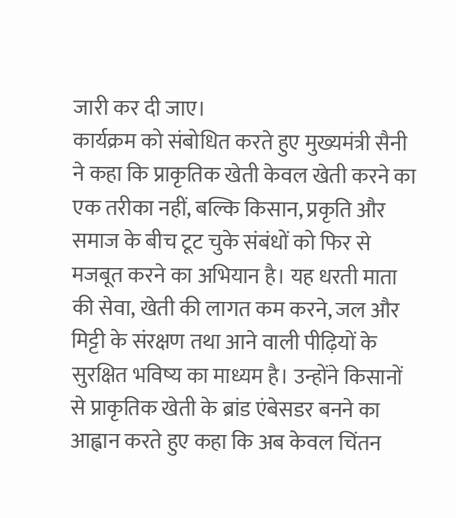जारी कर दी जाए।
कार्यक्रम को संबोधित करते हुए मुख्यमंत्री सैनी ने कहा कि प्राकृतिक खेती केवल खेती करने का एक तरीका नहीं, बल्कि किसान, प्रकृति और समाज के बीच टूट चुके संबंधों को फिर से मजबूत करने का अभियान है। यह धरती माता की सेवा, खेती की लागत कम करने, जल और मिट्टी के संरक्षण तथा आने वाली पीढ़ियों के सुरक्षित भविष्य का माध्यम है। उन्होंने किसानों से प्राकृतिक खेती के ब्रांड एंबेसडर बनने का आह्वान करते हुए कहा कि अब केवल चिंतन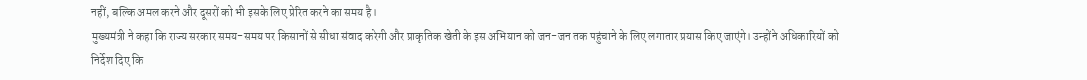नहीं, बल्कि अमल करने और दूसरों को भी इसके लिए प्रेरित करने का समय है।
मुख्यमंत्री ने कहा कि राज्य सरकार समय-समय पर किसानों से सीधा संवाद करेगी और प्राकृतिक खेती के इस अभियान को जन-जन तक पहुंचाने के लिए लगातार प्रयास किए जाएंगे। उन्होंने अधिकारियों को निर्देश दिए कि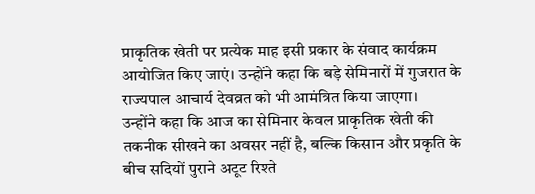प्राकृतिक खेती पर प्रत्येक माह इसी प्रकार के संवाद कार्यक्रम आयोजित किए जाएं। उन्होंने कहा कि बड़े सेमिनारों में गुजरात के राज्यपाल आचार्य देवव्रत को भी आमंत्रित किया जाएगा।
उन्होंने कहा कि आज का सेमिनार केवल प्राकृतिक खेती की तकनीक सीखने का अवसर नहीं है, बल्कि किसान और प्रकृति के बीच सदियों पुराने अटूट रिश्ते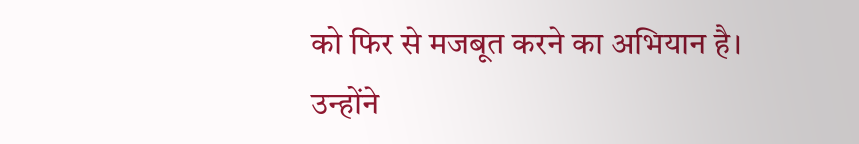को फिर से मजबूत करने का अभियान है।
उन्होंने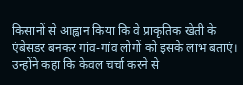किसानों से आह्वान किया कि वे प्राकृतिक खेती के एंबेसडर बनकर गांव-गांव लोगों को इसके लाभ बताएं। उन्होंने कहा कि केवल चर्चा करने से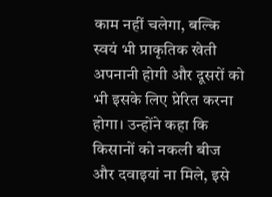काम नहीं चलेगा, बल्कि स्वयं भी प्राकृतिक खेती अपनानी होगी और दूसरों को भी इसके लिए प्रेरित करना होगा। उन्होंने कहा कि किसानों को नकली बीज और दवाइयां ना मिले, इसे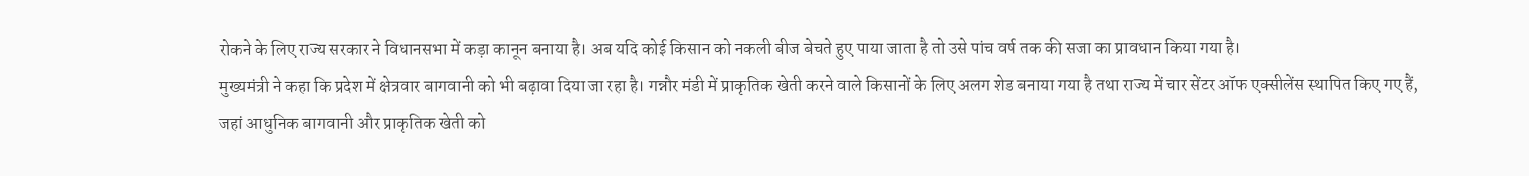रोकने के लिए राज्य सरकार ने विधानसभा में कड़ा कानून बनाया है। अब यदि कोई किसान को नकली बीज बेचते हुए पाया जाता है तो उसे पांच वर्ष तक की सजा का प्रावधान किया गया है।
मुख्यमंत्री ने कहा कि प्रदेश में क्षेत्रवार बागवानी को भी बढ़ावा दिया जा रहा है। गन्नौर मंडी में प्राकृतिक खेती करने वाले किसानों के लिए अलग शेड बनाया गया है तथा राज्य में चार सेंटर ऑफ एक्सीलेंस स्थापित किए गए हैं, जहां आधुनिक बागवानी और प्राकृतिक खेती को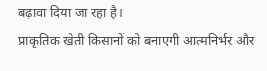बढ़ावा दिया जा रहा है।
प्राकृतिक खेती किसानों को बनाएगी आत्मनिर्भर और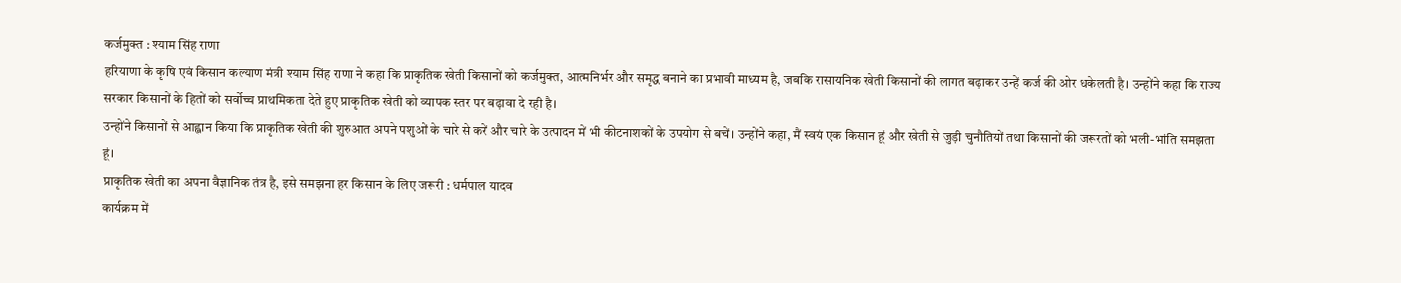कर्जमुक्त : श्याम सिंह राणा
हरियाणा के कृषि एवं किसान कल्याण मंत्री श्याम सिंह राणा ने कहा कि प्राकृतिक खेती किसानों को कर्जमुक्त, आत्मनिर्भर और समृद्ध बनाने का प्रभावी माध्यम है, जबकि रासायनिक खेती किसानों की लागत बढ़ाकर उन्हें कर्ज की ओर धकेलती है। उन्होंने कहा कि राज्य सरकार किसानों के हितों को सर्वोच्च प्राथमिकता देते हुए प्राकृतिक खेती को व्यापक स्तर पर बढ़ावा दे रही है।
उन्होंने किसानों से आह्वान किया कि प्राकृतिक खेती की शुरुआत अपने पशुओं के चारे से करें और चारे के उत्पादन में भी कीटनाशकों के उपयोग से बचें। उन्होंने कहा, मैं स्वयं एक किसान हूं और खेती से जुड़ी चुनौतियों तथा किसानों की जरूरतों को भली-भांति समझता हूं।
प्राकृतिक खेती का अपना वैज्ञानिक तंत्र है, इसे समझना हर किसान के लिए जरूरी : धर्मपाल यादव
कार्यक्रम में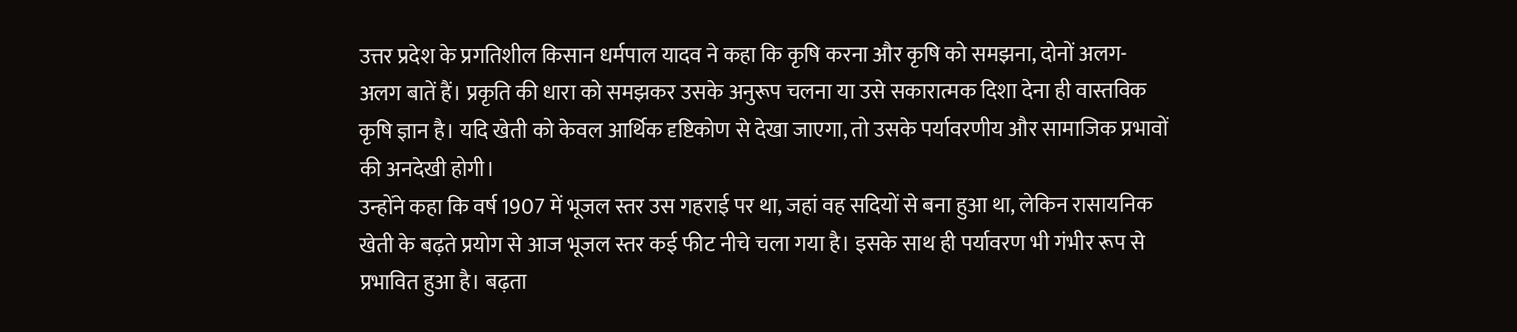उत्तर प्रदेश के प्रगतिशील किसान धर्मपाल यादव ने कहा कि कृषि करना और कृषि को समझना, दोनों अलग-अलग बातें हैं। प्रकृति की धारा को समझकर उसके अनुरूप चलना या उसे सकारात्मक दिशा देना ही वास्तविक कृषि ज्ञान है। यदि खेती को केवल आर्थिक दृष्टिकोण से देखा जाएगा, तो उसके पर्यावरणीय और सामाजिक प्रभावों की अनदेखी होगी।
उन्होंने कहा कि वर्ष 1907 में भूजल स्तर उस गहराई पर था, जहां वह सदियों से बना हुआ था, लेकिन रासायनिक खेती के बढ़ते प्रयोग से आज भूजल स्तर कई फीट नीचे चला गया है। इसके साथ ही पर्यावरण भी गंभीर रूप से प्रभावित हुआ है। बढ़ता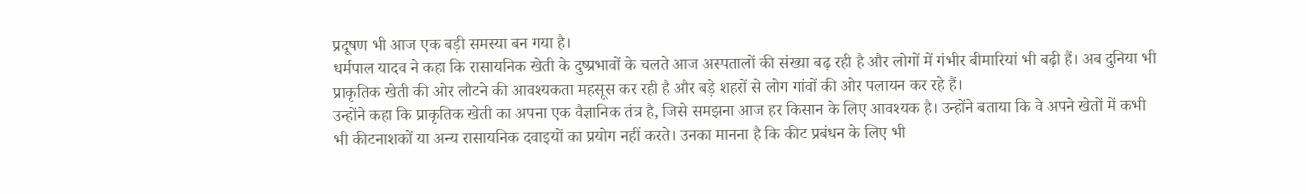प्रदूषण भी आज एक बड़ी समस्या बन गया है।
धर्मपाल यादव ने कहा कि रासायनिक खेती के दुष्प्रभावों के चलते आज अस्पतालों की संख्या बढ़ रही है और लोगों में गंभीर बीमारियां भी बढ़ी हैं। अब दुनिया भी प्राकृतिक खेती की ओर लौटने की आवश्यकता महसूस कर रही है और बड़े शहरों से लोग गांवों की ओर पलायन कर रहे हैं।
उन्होंने कहा कि प्राकृतिक खेती का अपना एक वैज्ञानिक तंत्र है, जिसे समझना आज हर किसान के लिए आवश्यक है। उन्होंने बताया कि वे अपने खेतों में कभी भी कीटनाशकों या अन्य रासायनिक दवाइयों का प्रयोग नहीं करते। उनका मानना है कि कीट प्रबंधन के लिए भी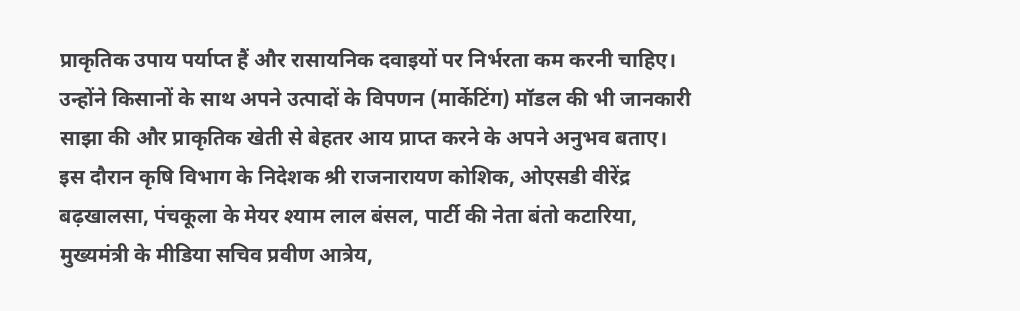प्राकृतिक उपाय पर्याप्त हैं और रासायनिक दवाइयों पर निर्भरता कम करनी चाहिए।
उन्होंने किसानों के साथ अपने उत्पादों के विपणन (मार्केटिंग) मॉडल की भी जानकारी साझा की और प्राकृतिक खेती से बेहतर आय प्राप्त करने के अपने अनुभव बताए।
इस दौरान कृषि विभाग के निदेशक श्री राजनारायण कोशिक, ओएसडी वीरेंद्र बढ़खालसा, पंचकूला के मेयर श्याम लाल बंसल, पार्टी की नेता बंतो कटारिया, मुख्यमंत्री के मीडिया सचिव प्रवीण आत्रेय,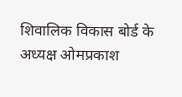शिवालिक विकास बोर्ड के अध्यक्ष ओमप्रकाश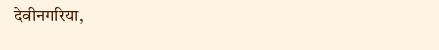देवीनगरिया,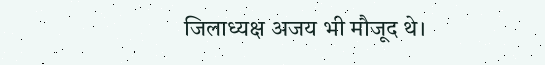जिलाध्यक्ष अजय भी मौजूद थे।